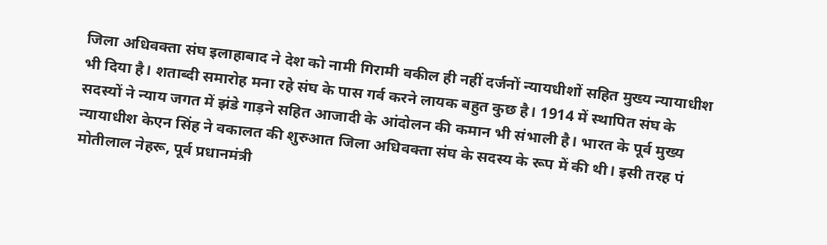जिला अधिवक्ता संघ इलाहाबाद ने देश को नामी गिरामी वकील ही नहीं दर्जनों न्यायधीशों सहित मुख्य न्यायाधीश भी दिया है। शताब्दी समारोह मना रहे संघ के पास गर्व करने लायक बहुत कुछ है। 1914 में स्थापित संघ के सदस्यों ने न्याय जगत में झंडे गाड़ने सहित आजादी के आंदोलन की कमान भी संभाली है। भारत के पूर्व मुख्य न्यायाधीश केएन सिंह ने वकालत की शुरुआत जिला अधिवक्ता संघ के सदस्य के रूप में की थी। इसी तरह पं मोतीलाल नेहरू, पूर्व प्रधानमंत्री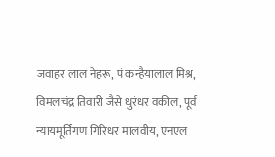जवाहर लाल नेहरू, पं कन्हैयालाल मिश्र, विमलचंद्र तिवारी जैसे धुरंधर वकील, पूर्व न्यायमूर्तिगण गिरिधर मालवीय, एनएल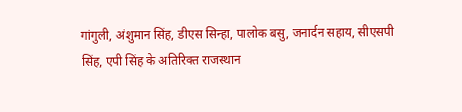गांगुली, अंशुमान सिंह, डीएस सिन्हा, पालोक बसु, जनार्दन सहाय, सीएसपी सिंह, एपी सिंह के अतिरिक्त राजस्थान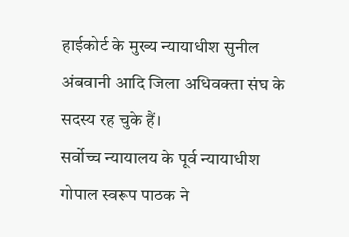हाईकोर्ट के मुख्य न्यायाधीश सुनील अंबवानी आदि जिला अधिवक्ता संघ के सदस्य रह चुके हैं।
सर्वोच्च न्यायालय के पूर्व न्यायाधीश गोपाल स्वरूप पाठक ने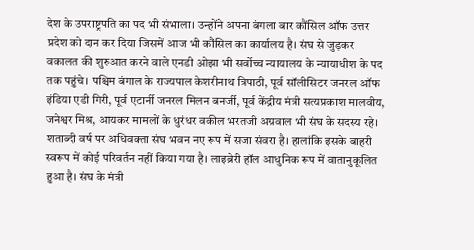देश के उपराष्ट्रपति का पद भी संभाला। उन्होंने अपना बंगला बार कौंसिल ऑफ उत्तर प्रदेश को दान कर दिया जिसमें आज भी कौंसिल का कार्यालय है। संघ से जुड़कर वकालत की शुरुआत करने वाले एनडी ओझा भी सर्वोच्च न्यायालय के न्यायाधीश के पद तक पहुंचे। पश्चिम बंगाल के राज्यपाल केशरीनाथ त्रिपाठी, पूर्व सॉलीसिटर जनरल ऑफ इंडिया एडी गिरी, पूर्व एटार्नी जनरल मिलन बनर्जी, पूर्व केंद्रीय मंत्री सत्यप्रकाश मालवीय, जनेश्वर मिश्र, आयकर मामलों के धुरंधर वकील भरतजी अग्रवाल भी संघ के सदस्य रहे।
शताब्दी वर्ष पर अधिवक्ता संघ भवन नए रूप में सजा संवरा है। हालांकि इसके बाहरी स्वरूप में कोई परिवर्तन नहीं किया गया है। लाइब्रेरी हॉल आधुनिक रूप में वातानुकूलित हुआ है। संघ के मंत्री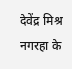देवेंद्र मिश्र नगरहा के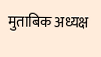मुताबिक अध्यक्ष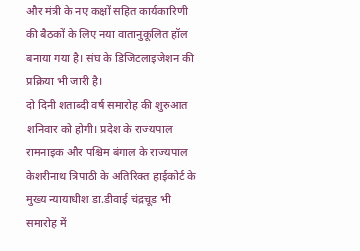और मंत्री के नए कक्षों सहित कार्यकारिणी की बैठकों के लिए नया वातानुकूलित हॉल बनाया गया है। संघ के डिजिटलाइजेशन की प्रक्रिया भी जारी है।
दो दिनी शताब्दी वर्ष समारोह की शुरुआत शनिवार को होगी। प्रदेश के राज्यपाल रामनाइक और पश्चिम बंगाल के राज्यपाल केशरीनाथ त्रिपाठी के अतिरिक्त हाईकोर्ट के मुख्य न्यायाधीश डा.डीवाई चंद्रचूड भी समारोह में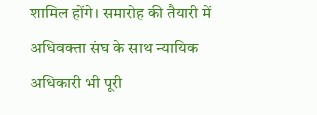शामिल होंगे। समारोह की तैयारी में अधिवक्ता संघ के साथ न्यायिक अधिकारी भी पूरी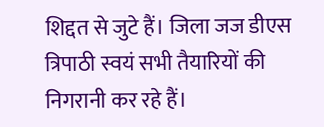शिद्दत से जुटे हैं। जिला जज डीएस त्रिपाठी स्वयं सभी तैयारियों की निगरानी कर रहे हैं।